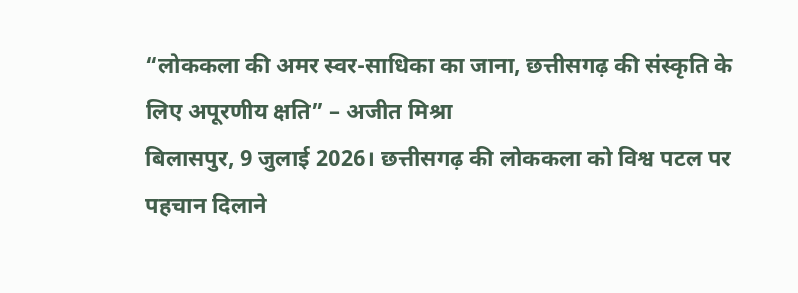“लोककला की अमर स्वर-साधिका का जाना, छत्तीसगढ़ की संस्कृति के लिए अपूरणीय क्षति” – अजीत मिश्रा
बिलासपुर, 9 जुलाई 2026। छत्तीसगढ़ की लोककला को विश्व पटल पर पहचान दिलाने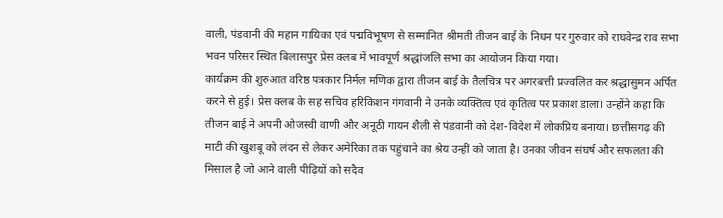वाली, पंडवानी की महान गायिका एवं पद्मविभूषण से सम्मानित श्रीमती तीजन बाई के निधन पर गुरुवार को राघवेन्द्र राव सभा भवन परिसर स्थित बिलासपुर प्रेस क्लब में भावपूर्ण श्रद्धांजलि सभा का आयोजन किया गया।
कार्यक्रम की शुरुआत वरिष्ठ पत्रकार निर्मल मणिक द्वारा तीजन बाई के तैलचित्र पर अगरबत्ती प्रज्वलित कर श्रद्धासुमन अर्पित करने से हुई। प्रेस क्लब के सह सचिव हरिकिशन गंगवानी ने उनके व्यक्तित्व एवं कृतित्व पर प्रकाश डाला। उन्होंने कहा कि तीजन बाई ने अपनी ओजस्वी वाणी और अनूठी गायन शैली से पंडवानी को देश-विदेश में लोकप्रिय बनाया। छत्तीसगढ़ की माटी की खुशबू को लंदन से लेकर अमेरिका तक पहुंचाने का श्रेय उन्हीं को जाता है। उनका जीवन संघर्ष और सफलता की मिसाल है जो आने वाली पीढ़ियों को सदैव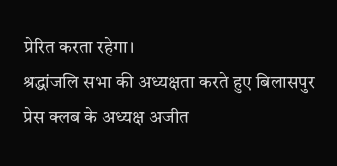प्रेरित करता रहेगा।
श्रद्धांजलि सभा की अध्यक्षता करते हुए बिलासपुर प्रेस क्लब के अध्यक्ष अजीत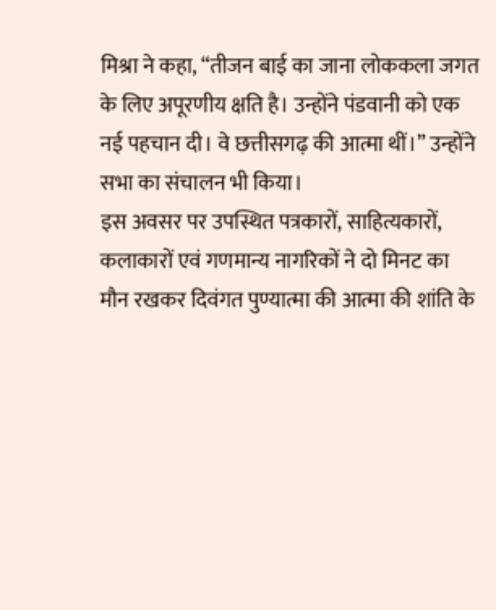मिश्रा ने कहा, “तीजन बाई का जाना लोककला जगत के लिए अपूरणीय क्षति है। उन्होंने पंडवानी को एक नई पहचान दी। वे छत्तीसगढ़ की आत्मा थीं।” उन्होंने सभा का संचालन भी किया।
इस अवसर पर उपस्थित पत्रकारों, साहित्यकारों, कलाकारों एवं गणमान्य नागरिकों ने दो मिनट का मौन रखकर दिवंगत पुण्यात्मा की आत्मा की शांति के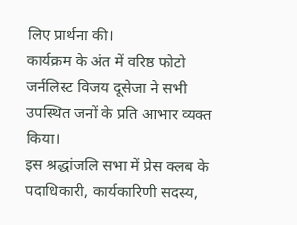लिए प्रार्थना की।
कार्यक्रम के अंत में वरिष्ठ फोटो जर्नलिस्ट विजय दूसेजा ने सभी उपस्थित जनों के प्रति आभार व्यक्त किया।
इस श्रद्धांजलि सभा में प्रेस क्लब के पदाधिकारी, कार्यकारिणी सदस्य,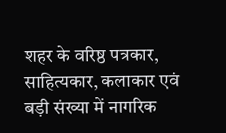शहर के वरिष्ठ पत्रकार, साहित्यकार, कलाकार एवं बड़ी संख्या में नागरिक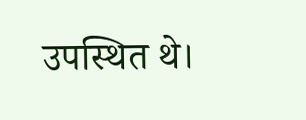उपस्थित थे।